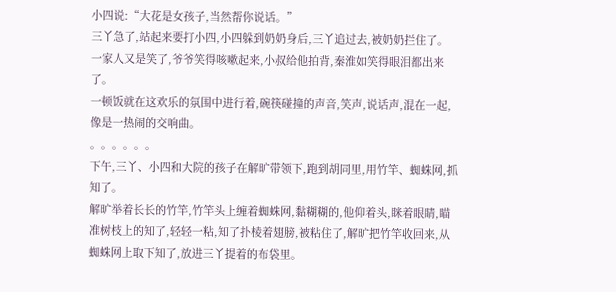小四说:“大花是女孩子,当然帮你说话。”
三丫急了,站起来要打小四,小四躲到奶奶身后,三丫追过去,被奶奶拦住了。
一家人又是笑了,爷爷笑得咳嗽起来,小叔给他拍背,秦淮如笑得眼泪都出来了。
一顿饭就在这欢乐的氛围中进行着,碗筷碰撞的声音,笑声,说话声,混在一起,像是一热闹的交响曲。
。。。。。。
下午,三丫、小四和大院的孩子在解旷带领下,跑到胡同里,用竹竿、蜘蛛网,抓知了。
解旷举着长长的竹竿,竹竿头上缠着蜘蛛网,黏糊糊的,他仰着头,眯着眼睛,瞄准树枝上的知了,轻轻一粘,知了扑棱着翅膀,被粘住了,解旷把竹竿收回来,从蜘蛛网上取下知了,放进三丫提着的布袋里。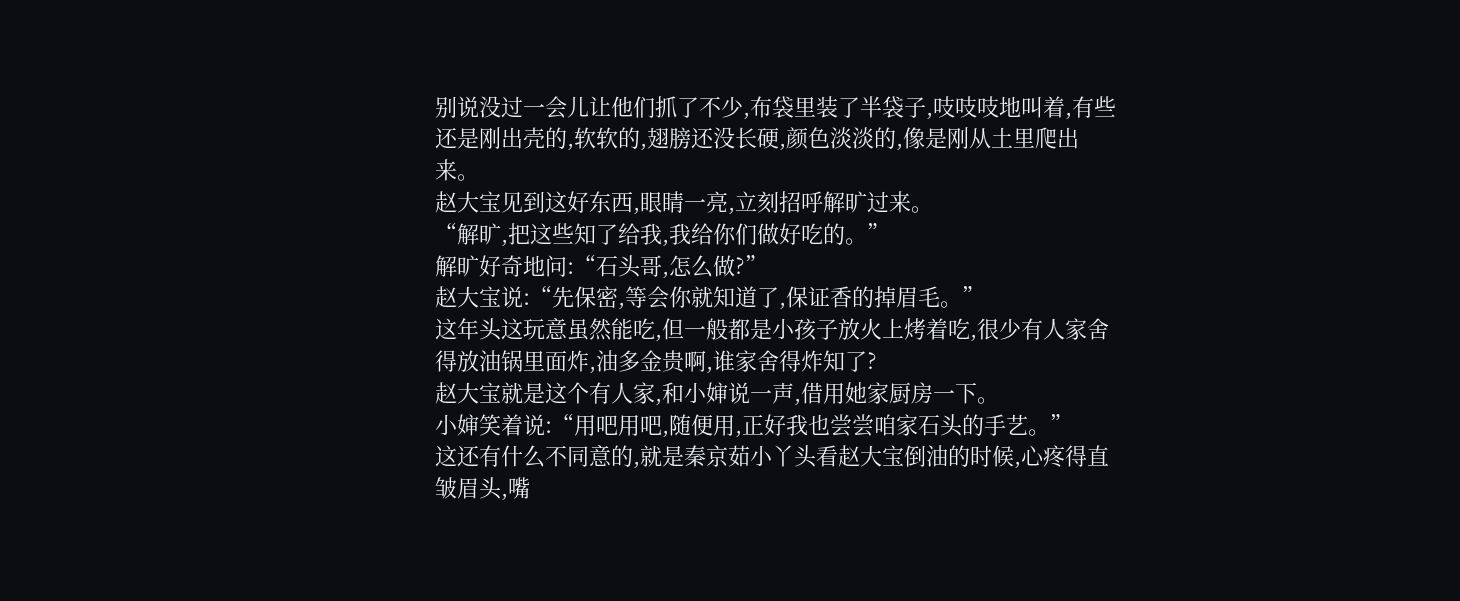别说没过一会儿让他们抓了不少,布袋里装了半袋子,吱吱吱地叫着,有些还是刚出壳的,软软的,翅膀还没长硬,颜色淡淡的,像是刚从土里爬出来。
赵大宝见到这好东西,眼睛一亮,立刻招呼解旷过来。
“解旷,把这些知了给我,我给你们做好吃的。”
解旷好奇地问:“石头哥,怎么做?”
赵大宝说:“先保密,等会你就知道了,保证香的掉眉毛。”
这年头这玩意虽然能吃,但一般都是小孩子放火上烤着吃,很少有人家舍得放油锅里面炸,油多金贵啊,谁家舍得炸知了?
赵大宝就是这个有人家,和小婶说一声,借用她家厨房一下。
小婶笑着说:“用吧用吧,随便用,正好我也尝尝咱家石头的手艺。”
这还有什么不同意的,就是秦京茹小丫头看赵大宝倒油的时候,心疼得直皱眉头,嘴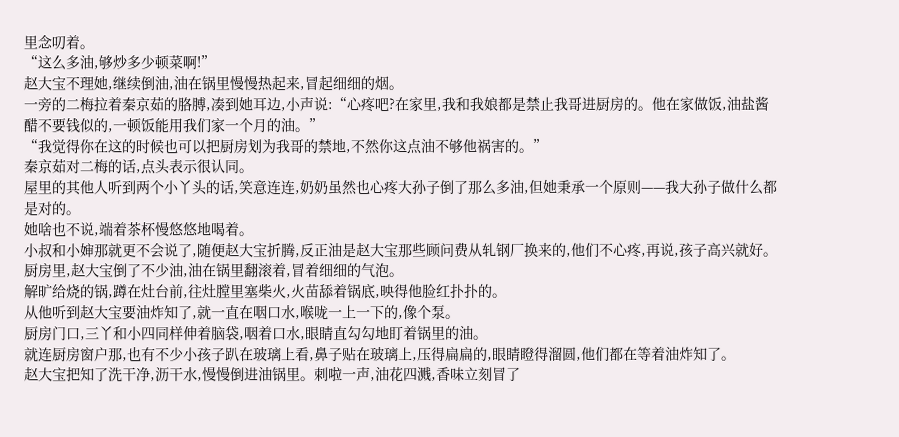里念叨着。
“这么多油,够炒多少顿菜啊!”
赵大宝不理她,继续倒油,油在锅里慢慢热起来,冒起细细的烟。
一旁的二梅拉着秦京茹的胳膊,凑到她耳边,小声说:“心疼吧?在家里,我和我娘都是禁止我哥进厨房的。他在家做饭,油盐酱醋不要钱似的,一顿饭能用我们家一个月的油。”
“我觉得你在这的时候也可以把厨房划为我哥的禁地,不然你这点油不够他祸害的。”
秦京茹对二梅的话,点头表示很认同。
屋里的其他人听到两个小丫头的话,笑意连连,奶奶虽然也心疼大孙子倒了那么多油,但她秉承一个原则——我大孙子做什么都是对的。
她啥也不说,端着茶杯慢悠悠地喝着。
小叔和小婶那就更不会说了,随便赵大宝折腾,反正油是赵大宝那些顾问费从轧钢厂换来的,他们不心疼,再说,孩子高兴就好。
厨房里,赵大宝倒了不少油,油在锅里翻滚着,冒着细细的气泡。
解旷给烧的锅,蹲在灶台前,往灶膛里塞柴火,火苗舔着锅底,映得他脸红扑扑的。
从他听到赵大宝要油炸知了,就一直在咽口水,喉咙一上一下的,像个泵。
厨房门口,三丫和小四同样伸着脑袋,咽着口水,眼睛直勾勾地盯着锅里的油。
就连厨房窗户那,也有不少小孩子趴在玻璃上看,鼻子贴在玻璃上,压得扁扁的,眼睛瞪得溜圆,他们都在等着油炸知了。
赵大宝把知了洗干净,沥干水,慢慢倒进油锅里。刺啦一声,油花四溅,香味立刻冒了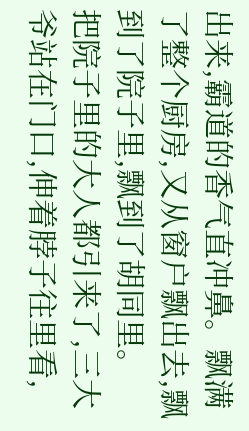出来,霸道的香气直冲鼻。飘满了整个厨房,又从窗户飘出去,飘到了院子里,飘到了胡同里。
把院子里的大人都引来了,三大爷站在门口,伸着脖子往里看,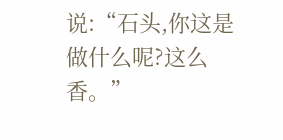说:“石头,你这是做什么呢?这么香。”